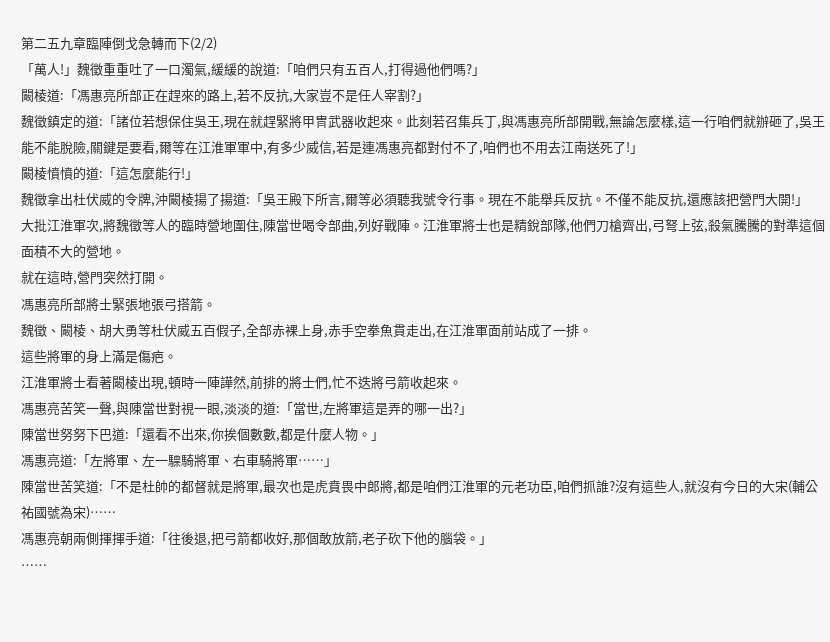第二五九章臨陣倒戈急轉而下(2/2)
「萬人!」魏徵重重吐了一口濁氣,緩緩的說道:「咱們只有五百人,打得過他們嗎?」
闞棱道:「馮惠亮所部正在趕來的路上,若不反抗,大家豈不是任人宰割?」
魏徵鎮定的道:「諸位若想保住吳王,現在就趕緊將甲冑武器收起來。此刻若召集兵丁,與馮惠亮所部開戰,無論怎麼樣,這一行咱們就辦砸了,吳王能不能脫險,關鍵是要看,爾等在江淮軍軍中,有多少威信,若是連馮惠亮都對付不了,咱們也不用去江南送死了!」
闞棱憤憤的道:「這怎麼能行!」
魏徵拿出杜伏威的令牌,沖闞棱揚了揚道:「吳王殿下所言,爾等必須聽我號令行事。現在不能舉兵反抗。不僅不能反抗,還應該把營門大開!」
大批江淮軍次,將魏徵等人的臨時營地圍住,陳當世喝令部曲,列好戰陣。江淮軍將士也是精銳部隊,他們刀槍齊出,弓弩上弦,殺氣騰騰的對準這個面積不大的營地。
就在這時,營門突然打開。
馮惠亮所部將士緊張地張弓搭箭。
魏徵、闞棱、胡大勇等杜伏威五百假子,全部赤裸上身,赤手空拳魚貫走出,在江淮軍面前站成了一排。
這些將軍的身上滿是傷疤。
江淮軍將士看著闞棱出現,頓時一陣譁然,前排的將士們,忙不迭將弓箭收起來。
馮惠亮苦笑一聲,與陳當世對視一眼,淡淡的道:「當世,左將軍這是弄的哪一出?」
陳當世努努下巴道:「還看不出來,你挨個數數,都是什麼人物。」
馮惠亮道:「左將軍、左一驃騎將軍、右車騎將軍……」
陳當世苦笑道:「不是杜帥的都督就是將軍,最次也是虎賁畏中郎將,都是咱們江淮軍的元老功臣,咱們抓誰?沒有這些人,就沒有今日的大宋(輔公祐國號為宋)……
馮惠亮朝兩側揮揮手道:「往後退,把弓箭都收好,那個敢放箭,老子砍下他的腦袋。」
……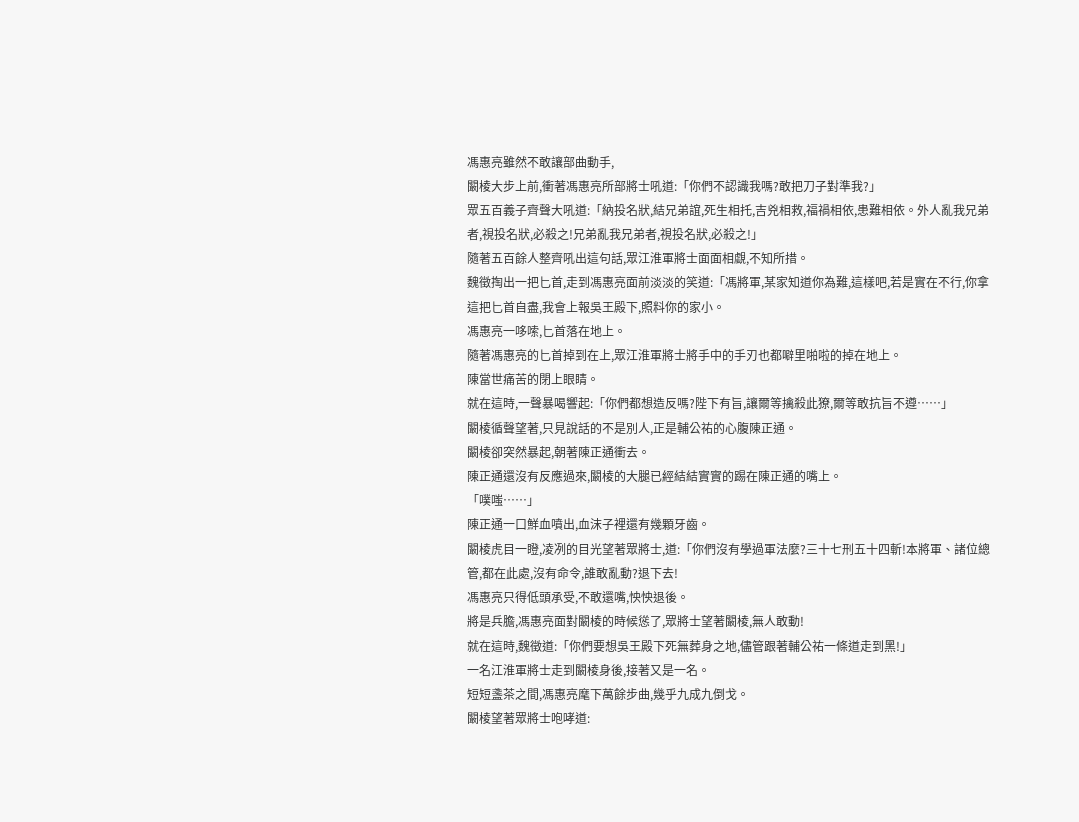馮惠亮雖然不敢讓部曲動手,
闞棱大步上前,衝著馮惠亮所部將士吼道:「你們不認識我嗎?敢把刀子對準我?」
眾五百義子齊聲大吼道:「納投名狀,結兄弟誼,死生相托,吉兇相救,福禍相依,患難相依。外人亂我兄弟者,視投名狀,必殺之!兄弟亂我兄弟者,視投名狀,必殺之!」
隨著五百餘人整齊吼出這句話,眾江淮軍將士面面相覷,不知所措。
魏徵掏出一把匕首,走到馮惠亮面前淡淡的笑道:「馮將軍,某家知道你為難,這樣吧,若是實在不行,你拿這把匕首自盡,我會上報吳王殿下,照料你的家小。
馮惠亮一哆嗦,匕首落在地上。
隨著馮惠亮的匕首掉到在上,眾江淮軍將士將手中的手刃也都噼里啪啦的掉在地上。
陳當世痛苦的閉上眼睛。
就在這時,一聲暴喝響起:「你們都想造反嗎?陛下有旨,讓爾等擒殺此獠,爾等敢抗旨不遵……」
闞棱循聲望著,只見說話的不是別人,正是輔公祐的心腹陳正通。
闞棱卻突然暴起,朝著陳正通衝去。
陳正通還沒有反應過來,闞棱的大腿已經結結實實的踢在陳正通的嘴上。
「噗嗤……」
陳正通一口鮮血噴出,血沫子裡還有幾顆牙齒。
闞棱虎目一瞪,凌冽的目光望著眾將士,道:「你們沒有學過軍法麼?三十七刑五十四斬!本將軍、諸位總管,都在此處,沒有命令,誰敢亂動?退下去!
馮惠亮只得低頭承受,不敢還嘴,怏怏退後。
將是兵膽,馮惠亮面對闞棱的時候慫了,眾將士望著闞棱,無人敢動!
就在這時,魏徵道:「你們要想吳王殿下死無葬身之地,儘管跟著輔公祐一條道走到黑!」
一名江淮軍將士走到闞棱身後,接著又是一名。
短短盞茶之間,馮惠亮麾下萬餘步曲,幾乎九成九倒戈。
闞棱望著眾將士咆哮道: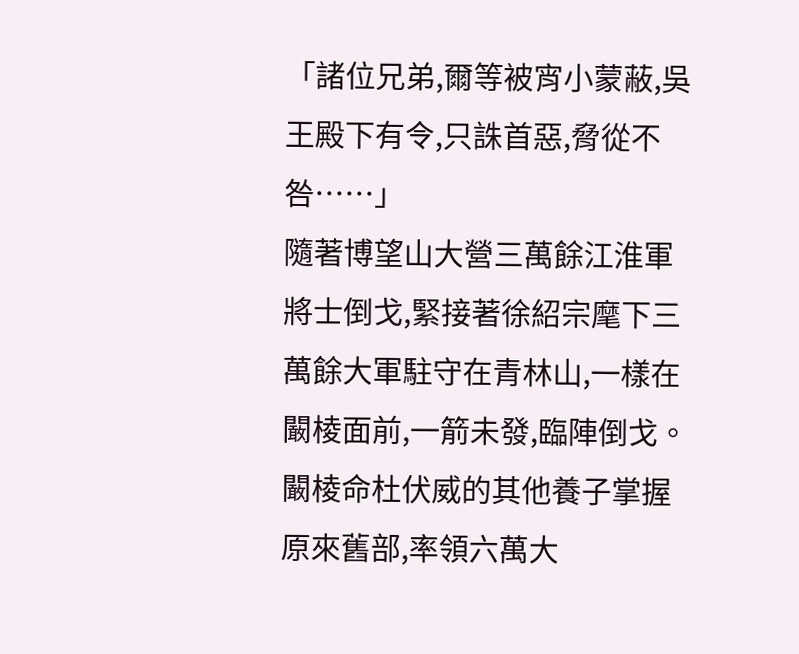「諸位兄弟,爾等被宵小蒙蔽,吳王殿下有令,只誅首惡,脅從不咎……」
隨著博望山大營三萬餘江淮軍將士倒戈,緊接著徐紹宗麾下三萬餘大軍駐守在青林山,一樣在闞棱面前,一箭未發,臨陣倒戈。
闞棱命杜伏威的其他養子掌握原來舊部,率領六萬大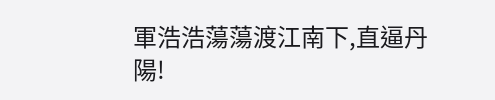軍浩浩蕩蕩渡江南下,直逼丹陽!